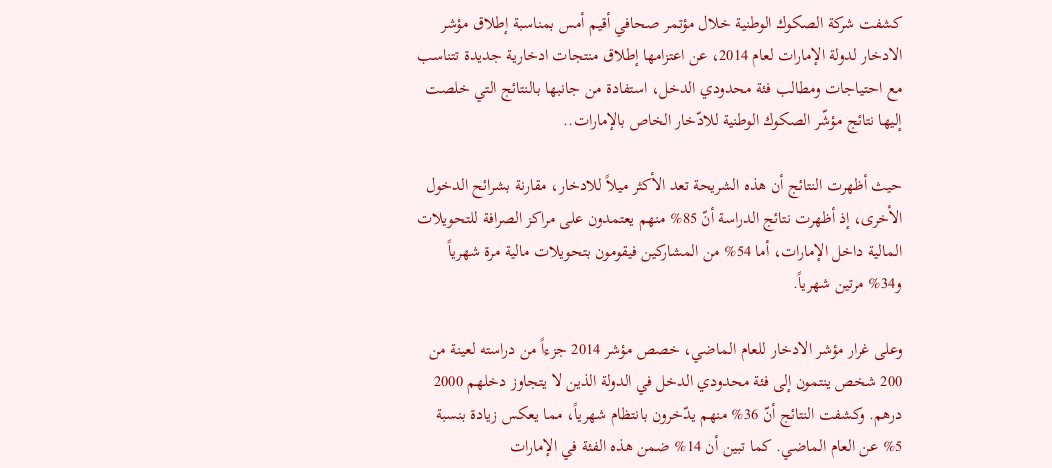كشفت شركة الصكوك الوطنية خلال مؤتمر صحافي أقيم أمس بمناسبة إطلاق مؤشر الادخار لدولة الإمارات لعام 2014، عن اعتزامها إطلاق منتجات ادخارية جديدة تتناسب مع احتياجات ومطالب فئة محدودي الدخل، استفادة من جانبها بالنتائج التي خلصت إليها نتائج مؤشّر الصكوك الوطنية للادّخار الخاص بالإمارات..

حيث أظهرت النتائج أن هذه الشريحة تعد الأكثر ميلاً للادخار، مقارنة بشرائح الدخول الأخرى، إذ أظهرت نتائج الدراسة أنّ 85% منهم يعتمدون على مراكز الصرافة للتحويلات المالية داخل الإمارات، أما 54% من المشاركين فيقومون بتحويلات مالية مرة شهرياً و34% مرتين شهرياً.

وعلى غرار مؤشر الادخار للعام الماضي، خصص مؤشر 2014 جزءاً من دراسته لعينة من 200 شخص ينتمون إلى فئة محدودي الدخل في الدولة الذين لا يتجاوز دخلهم 2000 درهم. وكشفت النتائج أنّ 36% منهم يدّخرون بانتظام شهرياً، مما يعكس زيادة بنسبة 5% عن العام الماضي. كما تبين أن 14% ضمن هذه الفئة في الإمارات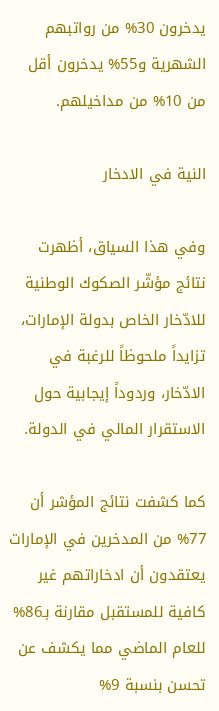يدخرون 30% من رواتبهم الشهرية و55% يدخرون أقل من 10% من مداخيلهم.

النية في الادخار

وفي هذا السياق، أظهرت نتائج مؤشّر الصكوك الوطنية للادّخار الخاص بدولة الإمارات، تزايداً ملحوظاً للرغبة في الادّخار، وردوداً إيجابية حول الاستقرار المالي في الدولة.

كما كشفت نتائج المؤشر أن 77% من المدخرين في الإمارات يعتقدون أن ادخاراتهم غير كافية للمستقبل مقارنة بـ86% للعام الماضي مما يكشف عن تحسن بنسبة 9%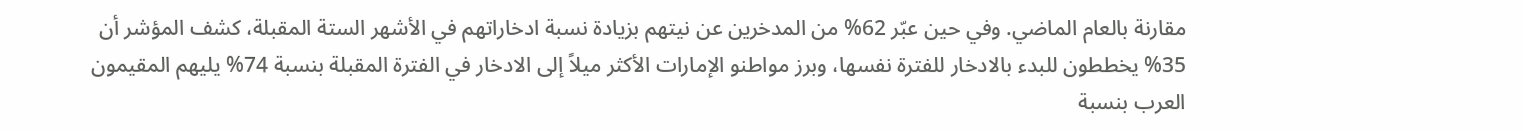مقارنة بالعام الماضي. وفي حين عبّر 62% من المدخرين عن نيتهم بزيادة نسبة ادخاراتهم في الأشهر الستة المقبلة، كشف المؤشر أن 35% يخططون للبدء بالادخار للفترة نفسها، وبرز مواطنو الإمارات الأكثر ميلاً إلى الادخار في الفترة المقبلة بنسبة 74% يليهم المقيمون العرب بنسبة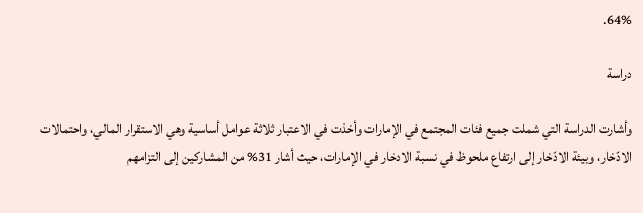64%.

دراسة

وأشارت الدراسة التي شملت جميع فئات المجتمع في الإمارات وأخذت في الاعتبار ثلاثة عوامل أساسية وهي الاستقرار المالي، واحتمالات الادّخار، وبيئة الادّخار إلى ارتفاع ملحوظ في نسبة الادخار في الإمارات، حيث أشار 31% من المشاركين إلى التزامهم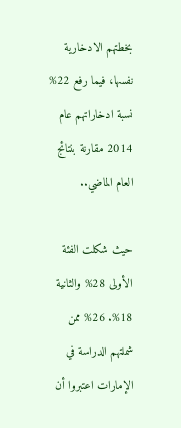بخطتهم الادخارية نفسها، فيما رفع 22% نسبة ادخاراتهم عام 2014 مقارنة بنتائج العام الماضي..

حيث شكلت الفئة الأولى 28% والثانية 18%. 26% ممن شملتهم الدراسة في الإمارات اعتبروا أن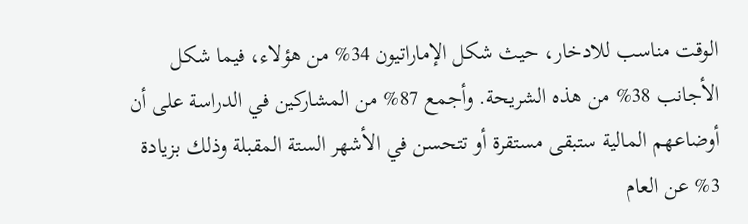الوقت مناسب للادخار، حيث شكل الإماراتيون 34% من هؤلاء، فيما شكل الأجانب 38% من هذه الشريحة. وأجمع 87% من المشاركين في الدراسة على أن أوضاعهم المالية ستبقى مستقرة أو تتحسن في الأشهر الستة المقبلة وذلك بزيادة 3% عن العام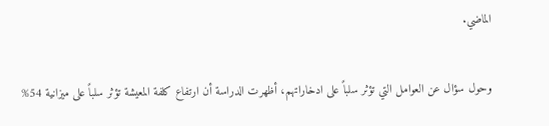الماضي.

وحول سؤال عن العوامل التي تؤثر سلباً على ادخاراتهم، أظهرت الدراسة أن ارتفاع كلفة المعيشة تؤثر سلباً على ميزانية 54%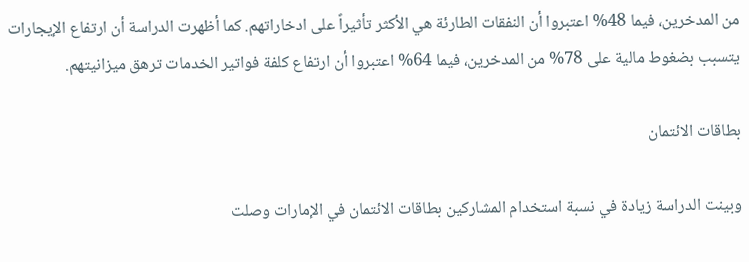من المدخرين، فيما 48% اعتبروا أن النفقات الطارئة هي الأكثر تأثيراً على ادخاراتهم. كما أظهرت الدراسة أن ارتفاع الإيجارات يتسبب بضغوط مالية على 78% من المدخرين، فيما 64% اعتبروا أن ارتفاع كلفة فواتير الخدمات ترهق ميزانيتهم.

بطاقات الائتمان

وبينت الدراسة زيادة في نسبة استخدام المشاركين بطاقات الائتمان في الإمارات وصلت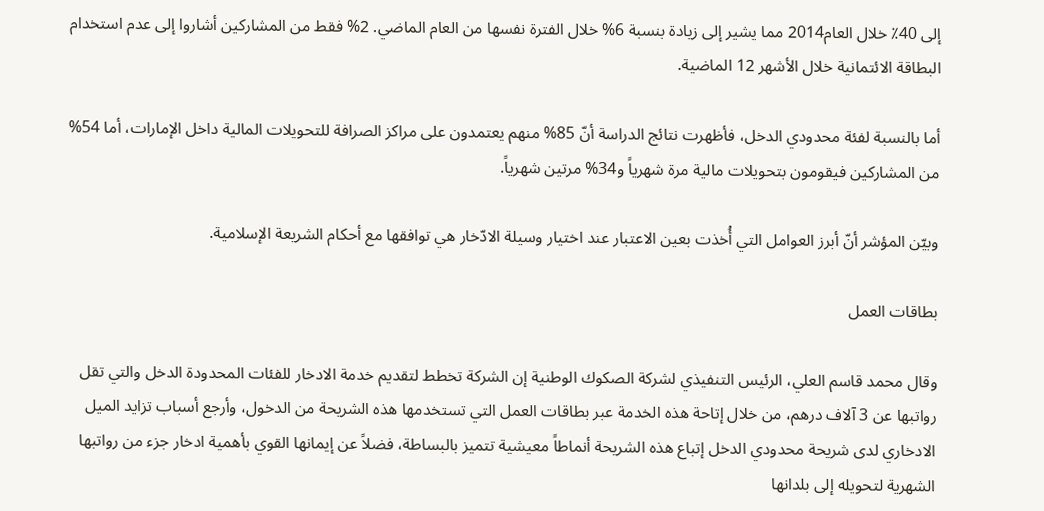إلى 40٪ خلال العام2014 مما يشير إلى زيادة بنسبة 6% خلال الفترة نفسها من العام الماضي. 2% فقط من المشاركين أشاروا إلى عدم استخدام البطاقة الائتمانية خلال الأشهر 12 الماضية.

أما بالنسبة لفئة محدودي الدخل، فأظهرت نتائج الدراسة أنّ 85% منهم يعتمدون على مراكز الصرافة للتحويلات المالية داخل الإمارات، أما 54% من المشاركين فيقومون بتحويلات مالية مرة شهرياً و34% مرتين شهرياً.

وبيّن المؤشر أنّ أبرز العوامل التي أُخذت بعين الاعتبار عند اختيار وسيلة الادّخار هي توافقها مع أحكام الشريعة الإسلامية.

بطاقات العمل

وقال محمد قاسم العلي، الرئيس التنفيذي لشركة الصكوك الوطنية إن الشركة تخطط لتقديم خدمة الادخار للفئات المحدودة الدخل والتي تقل رواتبها عن 3 آلاف درهم، من خلال إتاحة هذه الخدمة عبر بطاقات العمل التي تستخدمها هذه الشريحة من الدخول، وأرجع أسباب تزايد الميل الادخاري لدى شريحة محدودي الدخل إتباع هذه الشريحة أنماطاً معيشية تتميز بالبساطة، فضلاً عن إيمانها القوي بأهمية ادخار جزء من رواتبها الشهرية لتحويله إلى بلدانها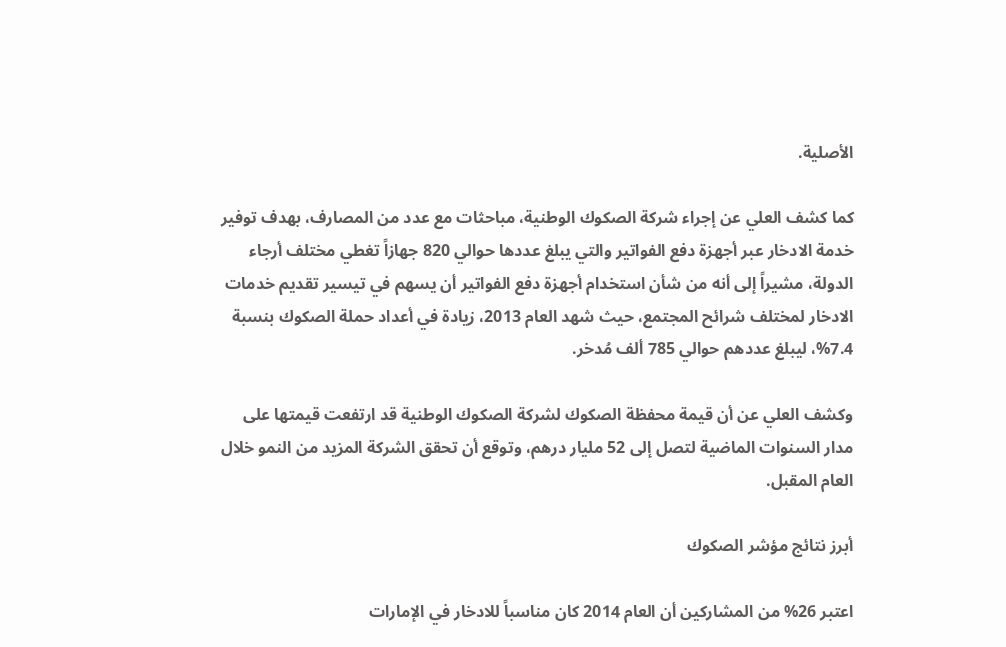الأصلية.

كما كشف العلي عن إجراء شركة الصكوك الوطنية، مباحثات مع عدد من المصارف، بهدف توفير خدمة الادخار عبر أجهزة دفع الفواتير والتي يبلغ عددها حوالي 820 جهازاً تغطي مختلف أرجاء الدولة، مشيراً إلى أنه من شأن استخدام أجهزة دفع الفواتير أن يسهم في تيسير تقديم خدمات الادخار لمختلف شرائح المجتمع، حيث شهد العام 2013، زيادة في أعداد حملة الصكوك بنسبة 7.4%، ليبلغ عددهم حوالي 785 ألف مُدخر.

وكشف العلي عن أن قيمة محفظة الصكوك لشركة الصكوك الوطنية قد ارتفعت قيمتها على مدار السنوات الماضية لتصل إلى 52 مليار درهم، وتوقع أن تحقق الشركة المزيد من النمو خلال العام المقبل.

أبرز نتائج مؤشر الصكوك

اعتبر 26% من المشاركين أن العام 2014 كان مناسباً للادخار في الإمارات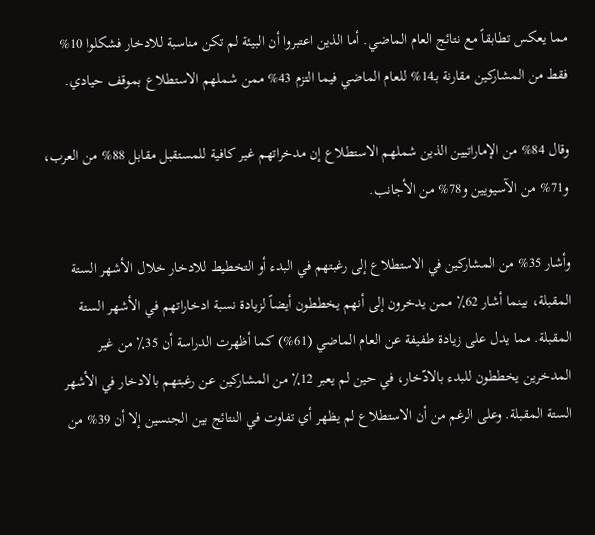مما يعكس تطابقاً مع نتائج العام الماضي. أما الذين اعتبروا أن البيئة لم تكن مناسبة للادخار فشكلوا 10% فقط من المشاركين مقارنة بـ14% للعام الماضي فيما التزم 43% ممن شملهم الاستطلاع بموقف حيادي.

وقال 84% من الإماراتيين الذين شملهم الاستطلاع إن مدخراتهم غير كافية للمستقبل مقابل 88% من العرب، و71% من الآسيويين و78% من الأجانب.

وأشار 35% من المشاركين في الاستطلاع إلى رغبتهم في البدء أو التخطيط للادخار خلال الأشهر الستة المقبلة، بينما أشار 62٪ ممن يدخرون إلى أنهم يخططون أيضاً لزيادة نسبة ادخاراتهم في الأشهر الستة المقبلة. مما يدل على زيادة طفيفة عن العام الماضي (61%) كما أظهرت الدراسة أن 35٪ من غير المدخرين يخططون للبدء بالادّخار، في حين لم يعبر 12٪ من المشاركين عن رغبتهم بالادخار في الأشهر الستة المقبلة. وعلى الرغم من أن الاستطلاع لم يظهر أي تفاوت في النتائج بين الجنسين إلا أن 39% من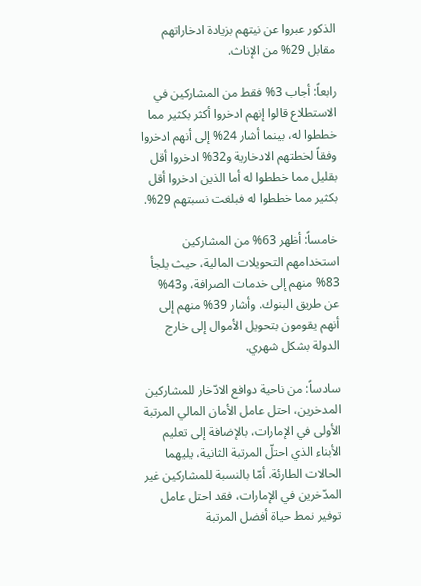الذكور عبروا عن نيتهم بزيادة ادخاراتهم مقابل 29% من الإناث.

رابعاً: أجاب 3% فقط من المشاركين في الاستطلاع قالوا إنهم ادخروا أكثر بكثير مما خططوا له، بينما أشار 24% إلى أنهم ادخروا وفقاً لخطتهم الادخارية و32% ادخروا أقل بقليل مما خططوا له أما الذين ادخروا أقل بكثير مما خططوا له فبلغت نسبتهم 29%.

خامساً: أظهر 63% من المشاركين استخدامهم التحويلات المالية، حيث يلجأ 83% منهم إلى خدمات الصرافة، و43% عن طريق البنوك. وأشار 39% منهم إلى أنهم يقومون بتحويل الأموال إلى خارج الدولة بشكل شهري.

سادساً: من ناحية دوافع الادّخار للمشاركين المدخرين، احتل عامل الأمان المالي المرتبة الأولى في الإمارات، بالإضافة إلى تعليم الأبناء الذي احتلّ المرتبة الثانية، يليهما الحالات الطارئة. أمّا بالنسبة للمشاركين غير المدّخرين في الإمارات، فقد احتل عامل توفير نمط حياة أفضل المرتبة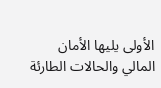الأولى يليها الأمان المالي والحالات الطارئة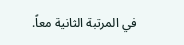في المرتبة الثانية معاً.